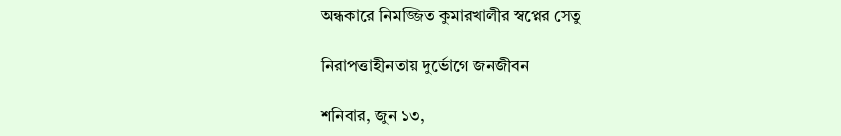অন্ধকারে নিমজ্জিত কুমারখালীর স্বপ্নের সেতু

নিরাপত্তাহীনতায় দুর্ভোগে জনজীবন

শনিবার, জুন ১৩,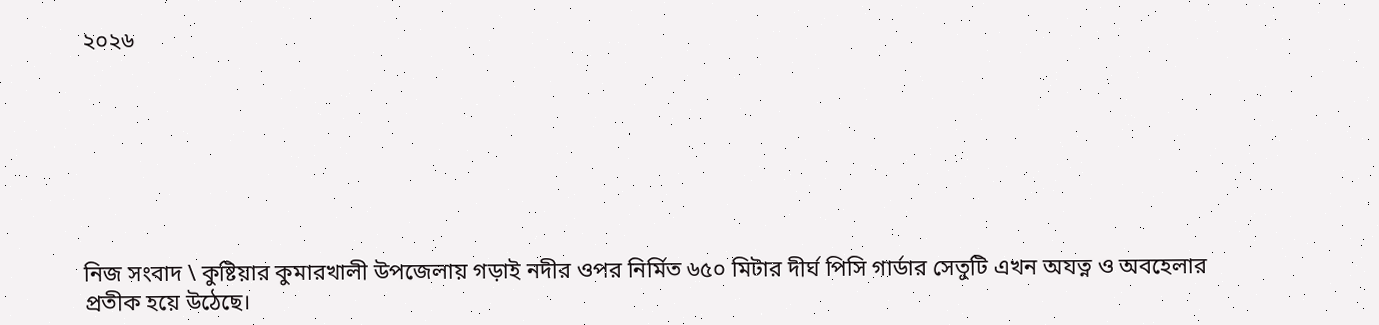২০২৬







নিজ সংবাদ \ কুষ্টিয়ার কুমারখালী উপজেলায় গড়াই নদীর ওপর নির্মিত ৬৫০ মিটার দীর্ঘ পিসি গার্ডার সেতুটি এখন অযত্ন ও অবহেলার প্রতীক হয়ে উঠেছে।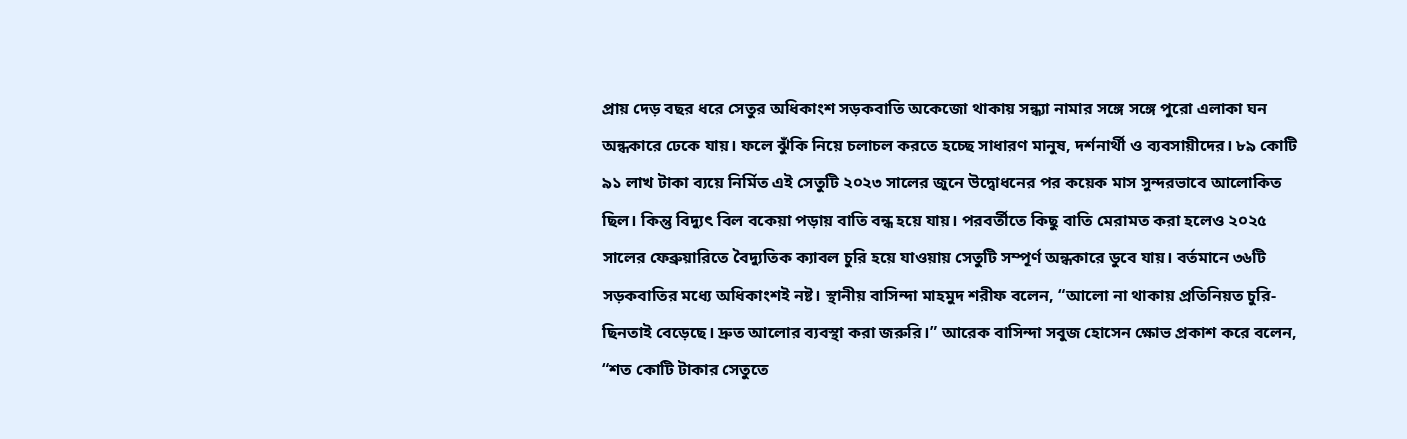প্রায় দেড় বছর ধরে সেতুর অধিকাংশ সড়কবাতি অকেজো থাকায় সন্ধ্যা নামার সঙ্গে সঙ্গে পুরো এলাকা ঘন অন্ধকারে ঢেকে যায়। ফলে ঝুঁকি নিয়ে চলাচল করতে হচ্ছে সাধারণ মানুষ, দর্শনার্থী ও ব্যবসায়ীদের। ৮৯ কোটি ৯১ লাখ টাকা ব্যয়ে নির্মিত এই সেতুটি ২০২৩ সালের জুনে উদ্বোধনের পর কয়েক মাস সুন্দরভাবে আলোকিত ছিল। কিন্তু বিদ্যুৎ বিল বকেয়া পড়ায় বাতি বন্ধ হয়ে যায়। পরবর্তীতে কিছু বাতি মেরামত করা হলেও ২০২৫ সালের ফেব্রুয়ারিতে বৈদ্যুতিক ক্যাবল চুরি হয়ে যাওয়ায় সেতুটি সম্পূর্ণ অন্ধকারে ডুবে যায়। বর্তমানে ৩৬টি সড়কবাতির মধ্যে অধিকাংশই নষ্ট। স্থানীয় বাসিন্দা মাহমুদ শরীফ বলেন, “আলো না থাকায় প্রতিনিয়ত চুরি-ছিনতাই বেড়েছে। দ্রুত আলোর ব্যবস্থা করা জরুরি।” আরেক বাসিন্দা সবুজ হোসেন ক্ষোভ প্রকাশ করে বলেন, “শত কোটি টাকার সেতুতে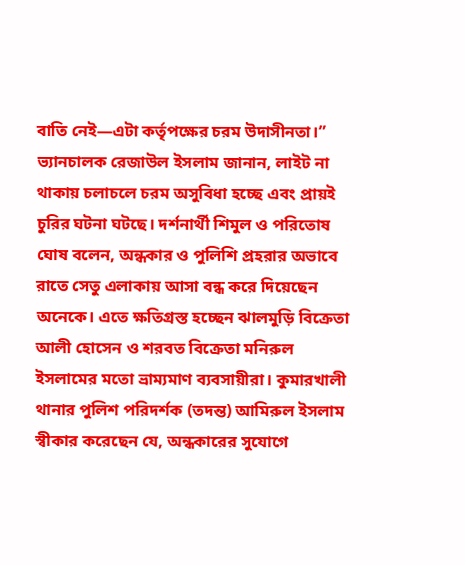বাতি নেই—এটা কর্তৃপক্ষের চরম উদাসীনতা।” ভ্যানচালক রেজাউল ইসলাম জানান, লাইট না থাকায় চলাচলে চরম অসুবিধা হচ্ছে এবং প্রায়ই চুরির ঘটনা ঘটছে। দর্শনার্থী শিমুল ও পরিতোষ ঘোষ বলেন, অন্ধকার ও পুলিশি প্রহরার অভাবে রাতে সেতু এলাকায় আসা বন্ধ করে দিয়েছেন অনেকে। এতে ক্ষতিগ্রস্ত হচ্ছেন ঝালমুড়ি বিক্রেতা আলী হোসেন ও শরবত বিক্রেতা মনিরুল ইসলামের মতো ভ্রাম্যমাণ ব্যবসায়ীরা। কুমারখালী থানার পুলিশ পরিদর্শক (তদন্ত) আমিরুল ইসলাম স্বীকার করেছেন যে, অন্ধকারের সুযোগে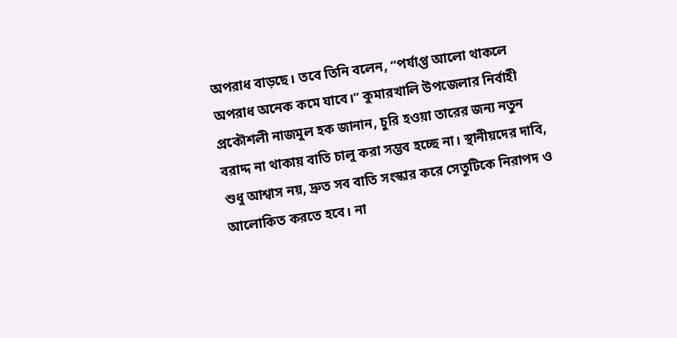অপরাধ বাড়ছে। তবে তিনি বলেন, “পর্যাপ্ত আলো থাকলে অপরাধ অনেক কমে যাবে।” কুমারখালি উপজেলার নির্বাহী প্রকৌশলী নাজমুল হক জানান, চুরি হওয়া তারের জন্য নতুন বরাদ্দ না থাকায় বাতি চালু করা সম্ভব হচ্ছে না। স্থানীয়দের দাবি, শুধু আশ্বাস নয়, দ্রুত সব বাতি সংস্কার করে সেতুটিকে নিরাপদ ও আলোকিত করতে হবে। না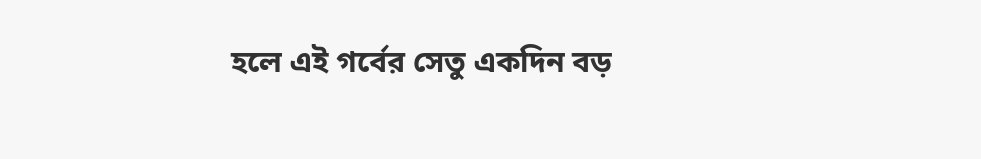হলে এই গর্বের সেতু একদিন বড়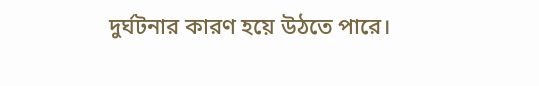দুর্ঘটনার কারণ হয়ে উঠতে পারে।